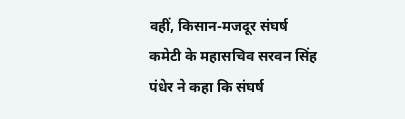वहीं, किसान-मजदूर संघर्ष कमेटी के महासचिव सरवन सिंह पंधेर ने कहा कि संघर्ष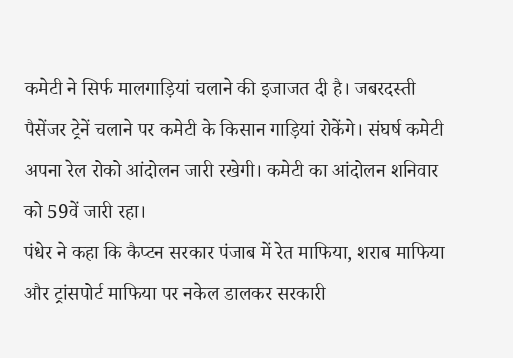कमेटी ने सिर्फ मालगाड़ियां चलाने की इजाजत दी है। जबरदस्ती पैसेंजर ट्रेनें चलाने पर कमेटी के किसान गाड़ियां रोकेंगे। संघर्ष कमेटी अपना रेल रोको आंदोलन जारी रखेगी। कमेटी का आंदोलन शनिवार को 59वें जारी रहा।
पंधेर ने कहा कि कैप्टन सरकार पंजाब में रेत माफिया, शराब माफिया और ट्रांसपोर्ट माफिया पर नकेल डालकर सरकारी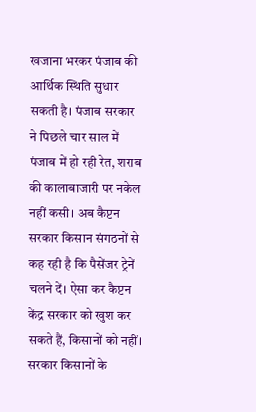खजाना भरकर पंजाब की आर्थिक स्थिति सुधार सकती है। पंजाब सरकार ने पिछले चार साल में पंजाब में हो रही रेत, शराब की कालाबाजारी पर नकेल नहीं कसी। अब कैप्टन सरकार किसान संगठनों से कह रही है कि पैसेंजर ट्रेनें चलने दें। ऐसा कर कैप्टन केंद्र सरकार को खुश कर सकते हैं, किसानों को नहीं।
सरकार किसानों के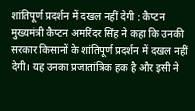शांतिपूर्ण प्रदर्शन में दखल नहीं देगी : कैप्टन
मुख्यमंत्री कैप्टन अमरिंदर सिंह ने कहा कि उनकी सरकार किसानों के शांतिपूर्ण प्रदर्शन में दखल नहीं देगी। यह उनका प्रजातांत्रिक हक है और इसी ने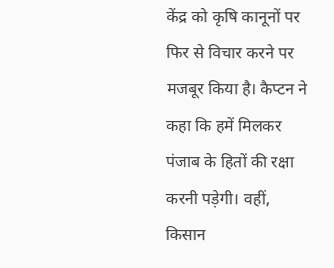केंद्र को कृषि कानूनों पर फिर से विचार करने पर मजबूर किया है। कैप्टन ने कहा कि हमें मिलकर पंजाब के हितों की रक्षा करनी पड़ेगी। वहीं, किसान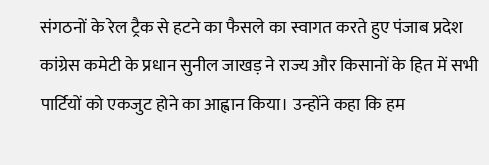संगठनों के रेल ट्रैक से हटने का फैसले का स्वागत करते हुए पंजाब प्रदेश कांग्रेस कमेटी के प्रधान सुनील जाखड़ ने राज्य और किसानों के हित में सभी पार्टियों को एकजुट होने का आह्वान किया। उन्होंने कहा कि हम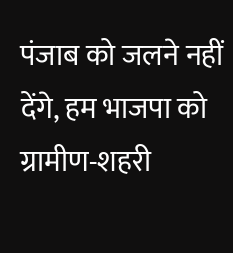पंजाब को जलने नहीं देंगे, हम भाजपा को ग्रामीण-शहरी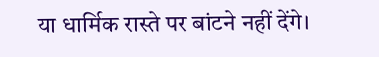या धार्मिक रास्ते पर बांटने नहीं देंगे।